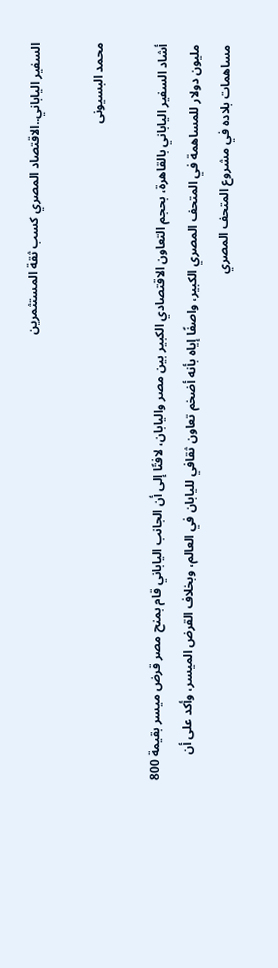السفير الياباني..الاقتصاد المصري كسب ثقة المستثمرين

محمد البسيونى

أشاد السفير الياباني بالقاهرة، بحجم التعاون الاقتصادي الكبير بين مصر واليابان، لافتًا إلى أن الجانب الياباني قام بمنح مصر قرض ميسر بقيمة 800 مليون دولار للمساهمة في المتحف المصري الكبير، واصفًا إياه بأنه أضخم تعاون ثقافي لليابان في العالم، وبخلاف القرض الميسر، وأكد على أن مساهمات بلاده في مشروع المتحف المصري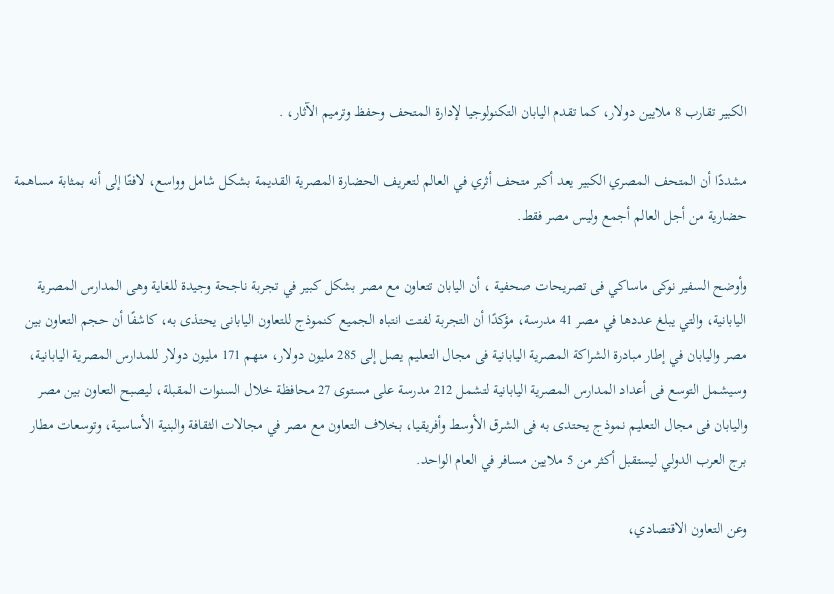الكبير تقارب 8 ملايين دولار، كما تقدم اليابان التكنولوجيا لإدارة المتحف وحفظ وترميم الآثار، .

مشددًا أن المتحف المصري الكبير يعد أكبر متحف أثري في العالم لتعريف الحضارة المصرية القديمة بشكل شامل وواسع، لافتًا إلى أنه بمثابة مساهمة حضارية من أجل العالم أجمع وليس مصر فقط.

وأوضح السفير نوكى ماساكي فى تصريحات صحفية ، أن اليابان تتعاون مع مصر بشكل كبير في تجربة ناجحة وجيدة للغاية وهى المدارس المصرية اليابانية، والتي يبلغ عددها في مصر 41 مدرسة، مؤكدًا أن التجربة لفتت انتباه الجميع كنموذج للتعاون اليابانى يحتذى به، كاشفًا أن حجم التعاون بين مصر واليابان في إطار مبادرة الشراكة المصرية اليابانية فى مجال التعليم يصل إلى 285 مليون دولار، منهم 171 مليون دولار للمدارس المصرية اليابانية، وسيشمل التوسع فى أعداد المدارس المصرية اليابانية لتشمل 212 مدرسة على مستوى 27 محافظة خلال السنوات المقبلة، ليصبح التعاون بين مصر واليابان فى مجال التعليم نموذج يحتدى به فى الشرق الأوسط وأفريقيا، بخلاف التعاون مع مصر في مجالات الثقافة والبنية الأساسية، وتوسعات مطار برج العرب الدولي ليستقبل أكثر من 5 ملايين مسافر في العام الواحد.

وعن التعاون الاقتصادي،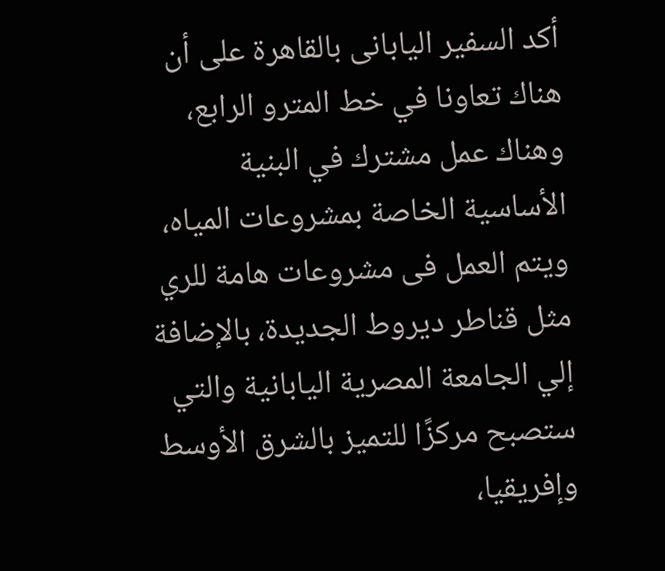أكد السفير اليابانى بالقاهرة على أن هناك تعاونا في خط المترو الرابع، وهناك عمل مشترك في البنية الأساسية الخاصة بمشروعات المياه، ويتم العمل فى مشروعات هامة للري مثل قناطر ديروط الجديدة، بالإضافة إلي الجامعة المصرية اليابانية والتي ستصبح مركزًا للتميز بالشرق الأوسط وإفريقيا،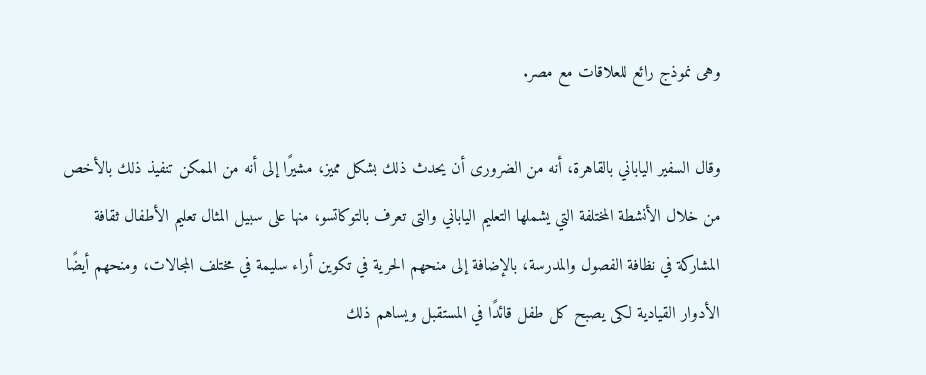وهى نموذج رائع للعلاقات مع مصر.

وقال السفير الياباني بالقاهرة، أنه من الضرورى أن يحدث ذلك بشكل مميز، مشيرًا إلى أنه من الممكن تنفيذ ذلك بالأخص من خلال الأنشطة المختلفة التي يشملها التعليم الياباني والتى تعرف بالتوكاتسو، منها على سبيل المثال تعليم الأطفال ثقافة المشاركة في نظافة الفصول والمدرسة، بالإضافة إلى منحهم الحرية في تكوين أراء سليمة في مختلف المجالات، ومنحهم أيضًا الأدوار القيادية لكى يصبح كل طفل قائدًا في المستقبل ويساهم ذلك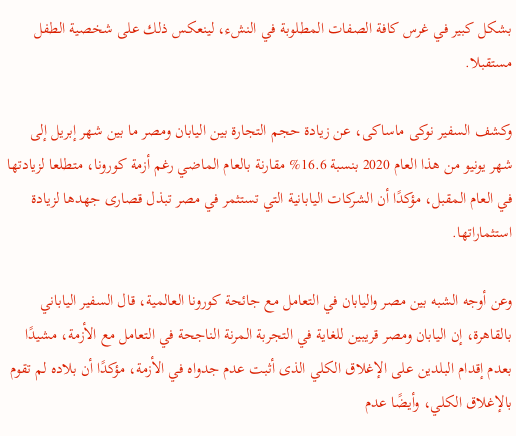بشكل كبير في غرس كافة الصفات المطلوبة في النشء، لينعكس ذلك على شخصية الطفل مستقبلا.

وكشف السفير نوكى ماساكى، عن زيادة حجم التجارة بين اليابان ومصر ما بين شهر إبريل إلى شهر يونيو من هذا العام 2020 بنسبة 16.6% مقارنة بالعام الماضي رغم أزمة كورونا، متطلعا لزيادتها في العام المقبل، مؤكدًا أن الشركات اليابانية التي تستثمر في مصر تبذل قصارى جهدها لزيادة استثماراتها.

وعن أوجه الشبه بين مصر واليابان في التعامل مع جائحة كورونا العالمية، قال السفير الياباني بالقاهرة، إن اليابان ومصر قريبين للغاية في التجربة المرنة الناجحة في التعامل مع الأزمة، مشيدًا بعدم إقدام البلدين على الإغلاق الكلي الذى أثبت عدم جدواه في الأزمة، مؤكدًا أن بلاده لم تقوم بالإغلاق الكلي، وأيضًا عدم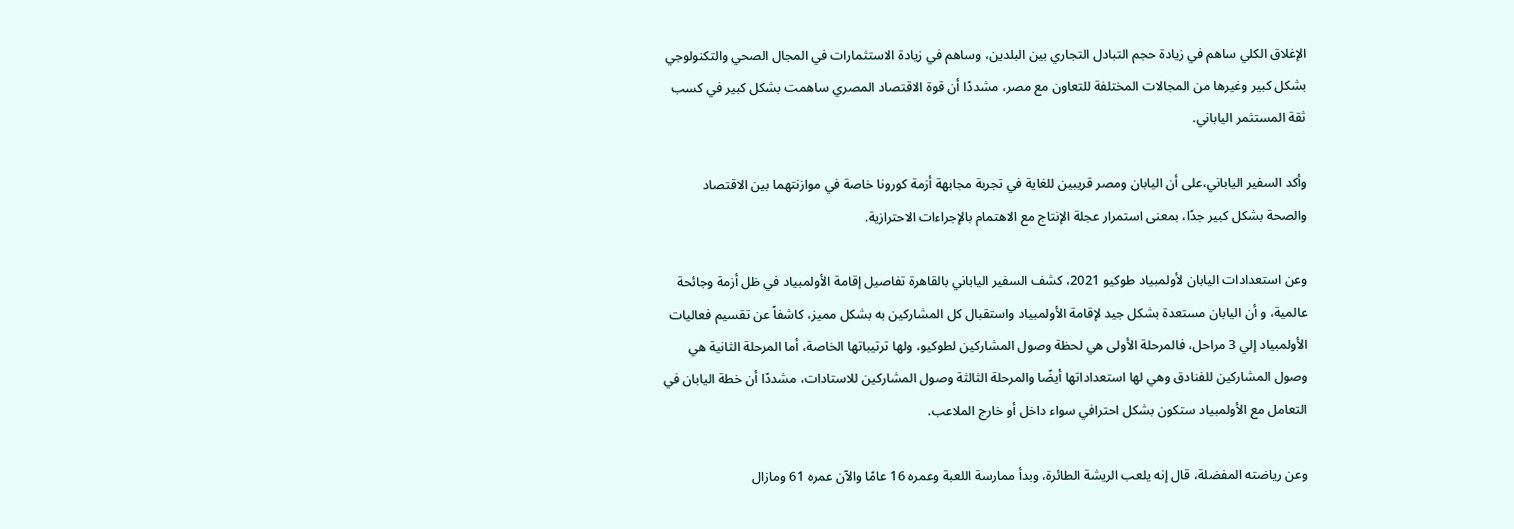الإغلاق الكلي ساهم في زيادة حجم التبادل التجاري بين البلدين، وساهم في زيادة الاستثمارات في المجال الصحي والتكنولوجي بشكل كبير وغيرها من المجالات المختلفة للتعاون مع مصر، مشددًا أن قوة الاقتصاد المصري ساهمت بشكل كبير في كسب ثقة المستثمر الياباني.

وأكد السفير الياباني،على أن اليابان ومصر قريبين للغاية في تجربة مجابهة أزمة كورونا خاصة في موازنتهما بين الاقتصاد والصحة بشكل كبير جدًا، بمعنى استمرار عجلة الإنتاج مع الاهتمام بالإجراءات الاحترازية.

وعن استعدادات اليابان لأولمبياد طوكيو 2021، كشف السفير الياباني بالقاهرة تفاصيل إقامة الأولمبياد في ظل أزمة وجائحة عالمية، و أن اليابان مستعدة بشكل جيد لإقامة الأولمبياد واستقبال كل المشاركين به بشكل مميز، كاشفاً عن تقسيم فعاليات الأولمبياد إلي 3 مراحل، فالمرحلة الأولى هي لحظة وصول المشاركين لطوكيو، ولها ترتيباتها الخاصة، أما المرحلة الثانية هي وصول المشاركين للفنادق وهي لها استعداداتها أيضًا والمرحلة الثالثة وصول المشاركين للاستادات، مشددًا أن خطة اليابان في التعامل مع الأولمبياد ستكون بشكل احترافي سواء داخل أو خارج الملاعب.

وعن رياضته المفضلة، قال إنه يلعب الريشة الطائرة، وبدأ ممارسة اللعبة وعمره 16 عامًا والآن عمره 61 ومازال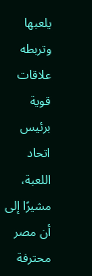يلعبها وتربطه علاقات قوية برئيس اتحاد اللعبة، مشيرًا إلى أن مصر محترفة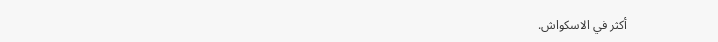أكثر في الاسكواش.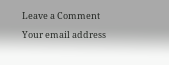Leave a Comment

Your email address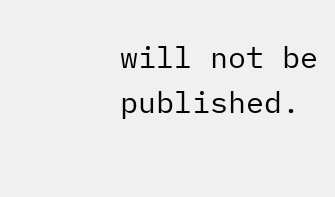will not be published.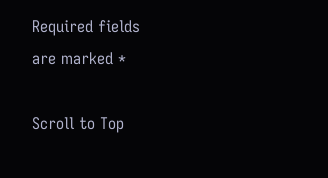Required fields are marked *

Scroll to Top